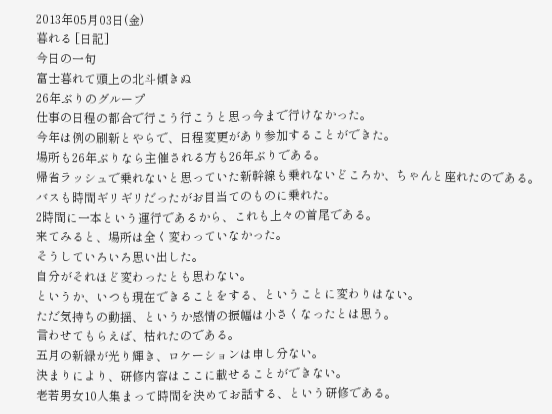2013年05月03日(金)
暮れる [日記]
今日の一句
富士暮れて頭上の北斗傾きぬ
26年ぶりのグループ
仕事の日程の都合で行こう行こうと思っ今まで行けなかった。
今年は例の刷新とやらで、日程変更があり参加することができた。
場所も26年ぶりなら主催される方も26年ぶりである。
帰省ラッシュで乗れないと思っていた新幹線も乗れないどころか、ちゃんと座れたのである。
バスも時間ギリギリだったがお目当てのものに乗れた。
2時間に一本という運行であるから、これも上々の首尾である。
来てみると、場所は全く変わっていなかった。
そうしていろいろ思い出した。
自分がそれほど変わったとも思わない。
というか、いつも現在できることをする、ということに変わりはない。
ただ気持ちの動揺、というか感情の振幅は小さくなったとは思う。
言わせてもらえば、枯れたのである。
五月の新緑が光り輝き、ロケーションは申し分ない。
決まりにより、研修内容はここに載せることができない。
老若男女10人集まって時間を決めてお話する、という研修である。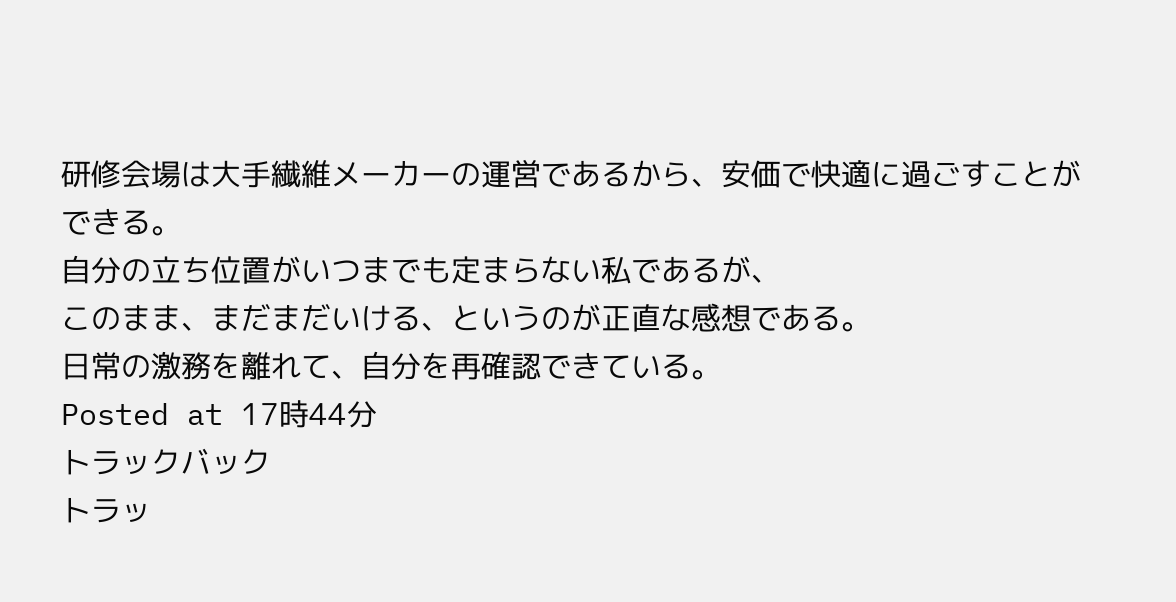研修会場は大手繊維メーカーの運営であるから、安価で快適に過ごすことができる。
自分の立ち位置がいつまでも定まらない私であるが、
このまま、まだまだいける、というのが正直な感想である。
日常の激務を離れて、自分を再確認できている。
Posted at 17時44分
トラックバック
トラッ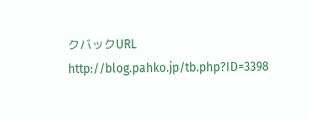クバックURL
http://blog.pahko.jp/tb.php?ID=3398